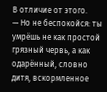В отличие от этого.
— Но не беспокойся: ты умрёшь не как простой грязный червь, а как одарённый, словно дитя, вскормленное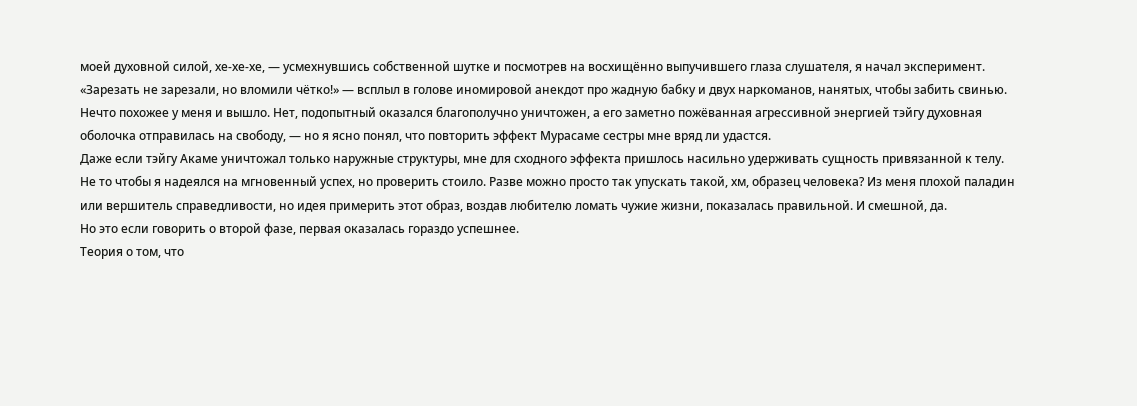моей духовной силой, хе-хе-хе, — усмехнувшись собственной шутке и посмотрев на восхищённо выпучившего глаза слушателя, я начал эксперимент.
«Зарезать не зарезали, но вломили чётко!» — всплыл в голове иномировой анекдот про жадную бабку и двух наркоманов, нанятых, чтобы забить свинью. Нечто похожее у меня и вышло. Нет, подопытный оказался благополучно уничтожен, а его заметно пожёванная агрессивной энергией тэйгу духовная оболочка отправилась на свободу, — но я ясно понял, что повторить эффект Мурасаме сестры мне вряд ли удастся.
Даже если тэйгу Акаме уничтожал только наружные структуры, мне для сходного эффекта пришлось насильно удерживать сущность привязанной к телу.
Не то чтобы я надеялся на мгновенный успех, но проверить стоило. Разве можно просто так упускать такой, хм, образец человека? Из меня плохой паладин или вершитель справедливости, но идея примерить этот образ, воздав любителю ломать чужие жизни, показалась правильной. И смешной, да.
Но это если говорить о второй фазе, первая оказалась гораздо успешнее.
Теория о том, что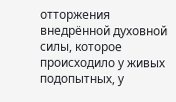отторжения внедрённой духовной силы, которое происходило у живых подопытных, у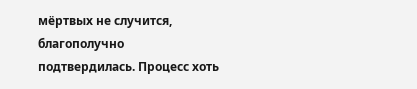мёртвых не случится, благополучно подтвердилась. Процесс хоть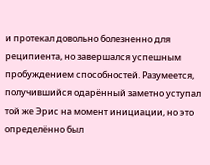и протекал довольно болезненно для реципиента, но завершался успешным пробуждением способностей. Разумеется, получившийся одарённый заметно уступал той же Эрис на момент инициации, но это определённо был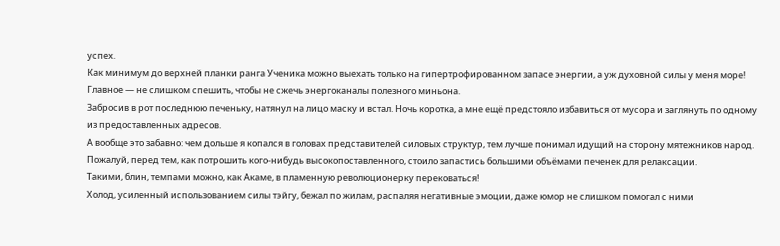успех.
Как минимум до верхней планки ранга Ученика можно выехать только на гипертрофированном запасе энергии, а уж духовной силы у меня море! Главное — не слишком спешить, чтобы не сжечь энергоканалы полезного миньона.
Забросив в рот последнюю печеньку, натянул на лицо маску и встал. Ночь коротка, а мне ещё предстояло избавиться от мусора и заглянуть по одному из предоставленных адресов.
А вообще это забавно: чем дольше я копался в головах представителей силовых структур, тем лучше понимал идущий на сторону мятежников народ. Пожалуй, перед тем, как потрошить кого-нибудь высокопоставленного, стоило запастись большими объёмами печенек для релаксации.
Такими, блин, темпами можно, как Акаме, в пламенную революционерку перековаться!
Холод, усиленный использованием силы тэйгу, бежал по жилам, распаляя негативные эмоции, даже юмор не слишком помогал с ними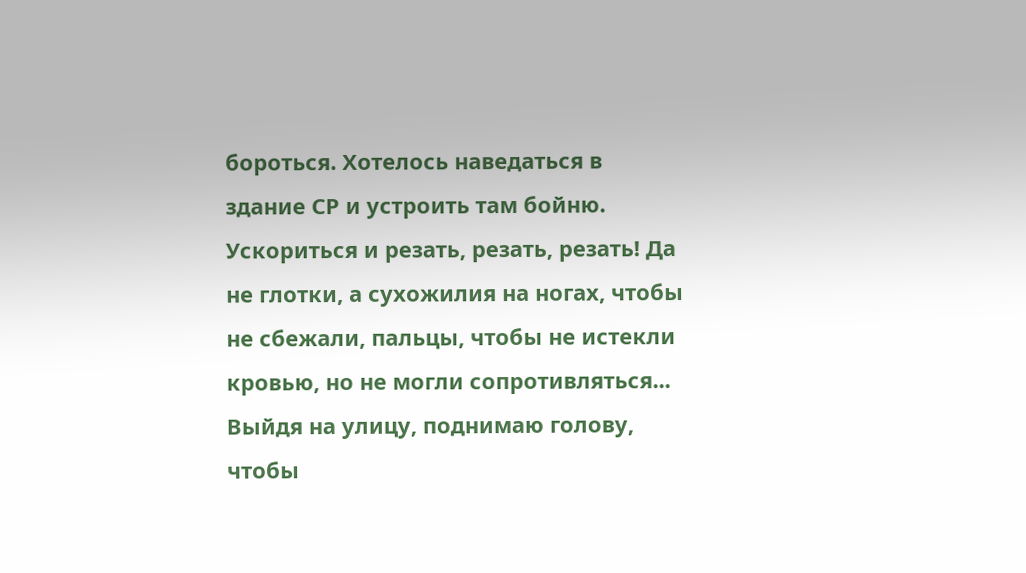бороться. Хотелось наведаться в здание СР и устроить там бойню. Ускориться и резать, резать, резать! Да не глотки, а сухожилия на ногах, чтобы не сбежали, пальцы, чтобы не истекли кровью, но не могли сопротивляться... Выйдя на улицу, поднимаю голову, чтобы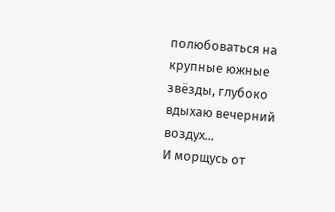полюбоваться на крупные южные звёзды, глубоко вдыхаю вечерний воздух...
И морщусь от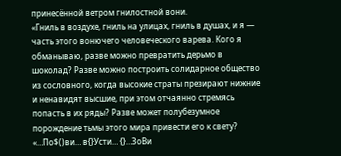принесённой ветром гнилостной вони.
«Гниль в воздухе, гниль на улицах, гниль в душах, и я — часть этого вонючего человеческого варева. Кого я обманываю, разве можно превратить дерьмо в шоколад? Разве можно построить солидарное общество из сословного, когда высокие страты презирают нижние и ненавидят высшие, при этом отчаянно стремясь попасть в их ряды? Разве может полубезумное порождение тьмы этого мира привести его к свету?
«…По$()ви… в{}Усти… {}…ЗоВи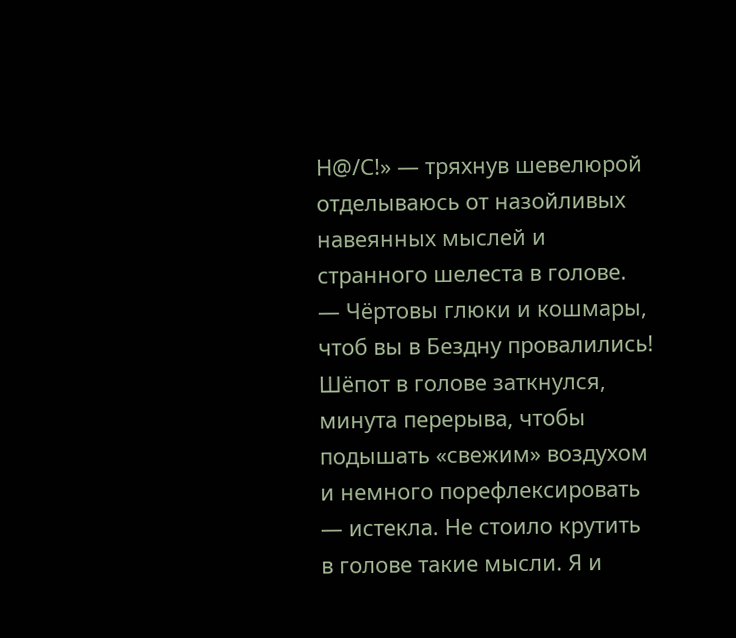Н@/С!» — тряхнув шевелюрой отделываюсь от назойливых навеянных мыслей и странного шелеста в голове.
— Чёртовы глюки и кошмары, чтоб вы в Бездну провалились!
Шёпот в голове заткнулся, минута перерыва, чтобы подышать «свежим» воздухом и немного порефлексировать — истекла. Не стоило крутить в голове такие мысли. Я и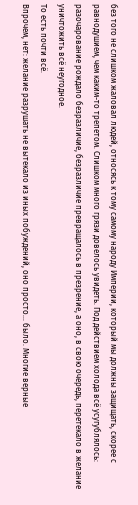без того не слишком жаловал людей, относясь к тому самому народу Империи, который мы должны защищать, скорее с равнодушием, чем каким-то трепетом. Слишком много грязи довелось увидеть. Под действием холода всё усугублялось: разочарование рождало безразличие, безразличие превращалось в презрение, а оно, в свою очередь, перетекало в желание уничтожить всё неугодное.
То есть почти всё.
Впрочем, нет: желание разрушать не вытекало из иных побуждений, оно просто... было. Многие верные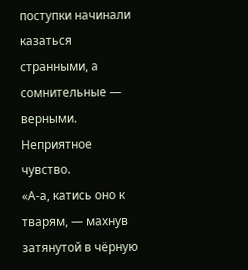поступки начинали казаться странными, а сомнительные — верными. Неприятное чувство.
«А-а, катись оно к тварям, — махнув затянутой в чёрную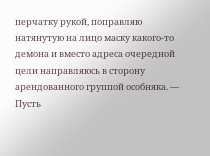перчатку рукой, поправляю натянутую на лицо маску какого-то демона и вместо адреса очередной цели направляюсь в сторону арендованного группой особняка. — Пусть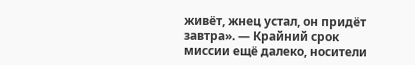живёт, жнец устал, он придёт завтра». — Крайний срок миссии ещё далеко, носители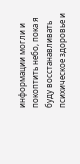информации могли и покоптить небо, пока я буду восстанавливать психическое здоровье и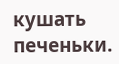кушать печеньки.